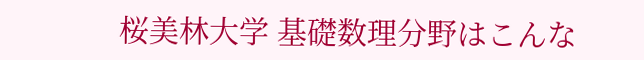桜美林大学 基礎数理分野はこんな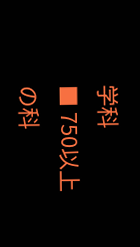学科
■ 750以上の科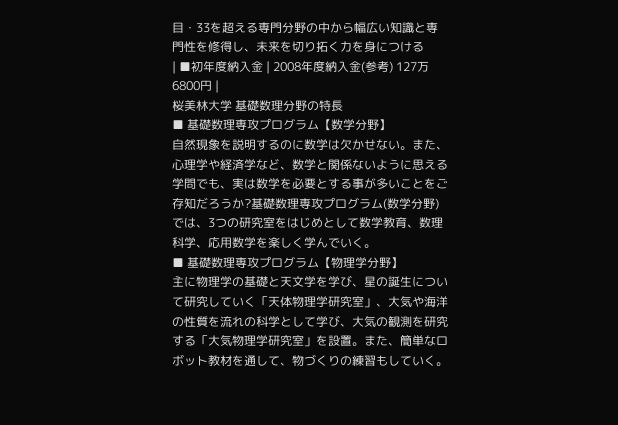目・33を超える専門分野の中から幅広い知識と専門性を修得し、未来を切り拓く力を身につける
| ■初年度納入金 | 2008年度納入金(参考) 127万6800円 |
桜美林大学 基礎数理分野の特長
■ 基礎数理専攻プログラム【数学分野】
自然現象を説明するのに数学は欠かせない。また、心理学や経済学など、数学と関係ないように思える学問でも、実は数学を必要とする事が多いことをご存知だろうか?基礎数理専攻プログラム(数学分野)では、3つの研究室をはじめとして数学教育、数理科学、応用数学を楽しく学んでいく。
■ 基礎数理専攻プログラム【物理学分野】
主に物理学の基礎と天文学を学び、星の誕生について研究していく「天体物理学研究室」、大気や海洋の性質を流れの科学として学び、大気の観測を研究する「大気物理学研究室」を設置。また、簡単なロボット教材を通して、物づくりの練習もしていく。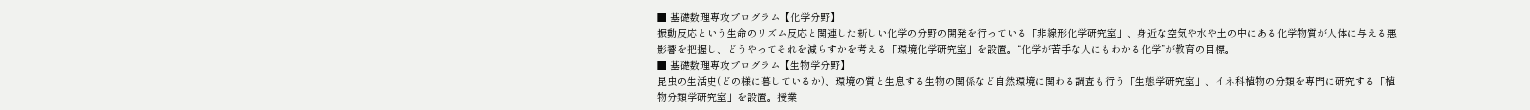■ 基礎数理専攻プログラム【化学分野】
振動反応という生命のリズム反応と関連した新しい化学の分野の開発を行っている「非線形化学研究室」、身近な空気や水や土の中にある化学物質が人体に与える悪影響を把握し、どうやってそれを減らすかを考える「環境化学研究室」を設置。“化学が苦手な人にもわかる化学”が教育の目標。
■ 基礎数理専攻プログラム【生物学分野】
昆虫の生活史(どの様に暮しているか)、環境の質と生息する生物の関係など自然環境に関わる調査も行う「生態学研究室」、イネ科植物の分類を専門に研究する「植物分類学研究室」を設置。授業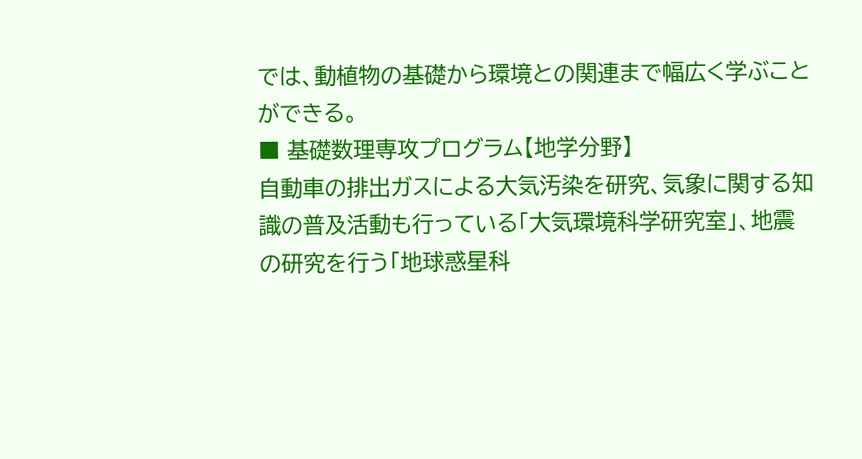では、動植物の基礎から環境との関連まで幅広く学ぶことができる。
■ 基礎数理専攻プログラム【地学分野】
自動車の排出ガスによる大気汚染を研究、気象に関する知識の普及活動も行っている「大気環境科学研究室」、地震の研究を行う「地球惑星科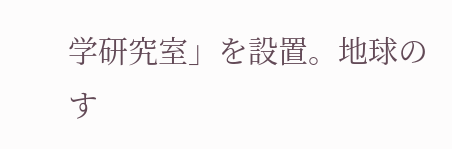学研究室」を設置。地球のす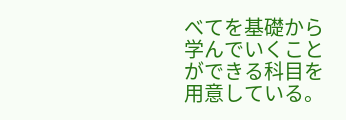べてを基礎から学んでいくことができる科目を用意している。